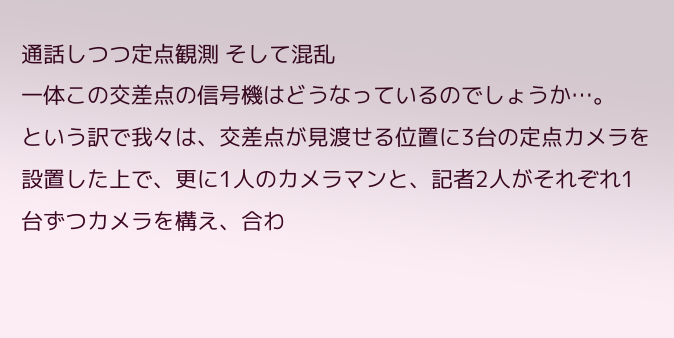通話しつつ定点観測 そして混乱
一体この交差点の信号機はどうなっているのでしょうか…。
という訳で我々は、交差点が見渡せる位置に3台の定点カメラを設置した上で、更に1人のカメラマンと、記者2人がそれぞれ1台ずつカメラを構え、合わ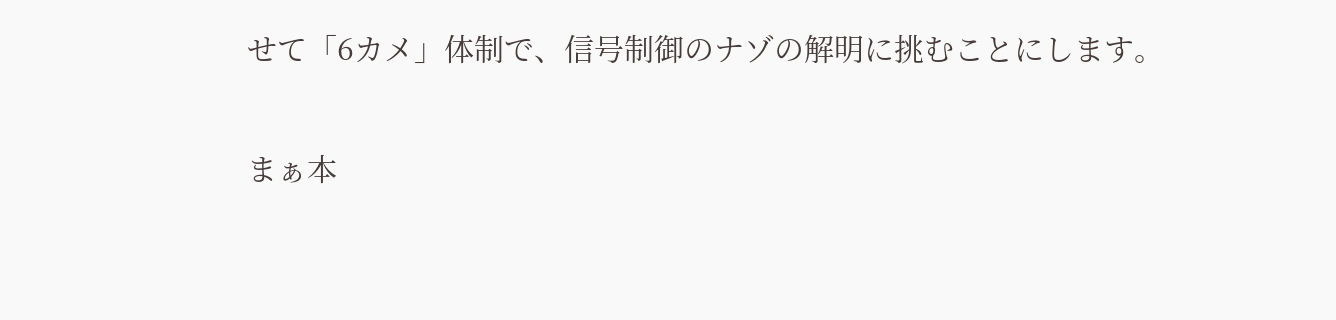せて「6カメ」体制で、信号制御のナゾの解明に挑むことにします。

まぁ本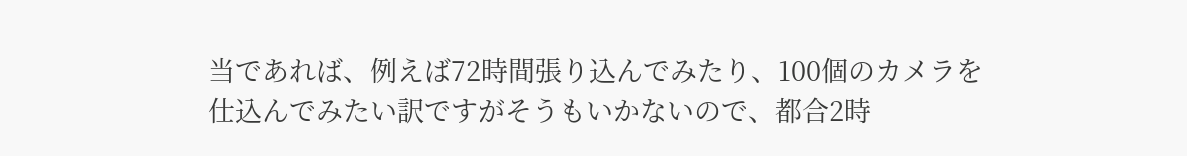当であれば、例えば72時間張り込んでみたり、100個のカメラを仕込んでみたい訳ですがそうもいかないので、都合2時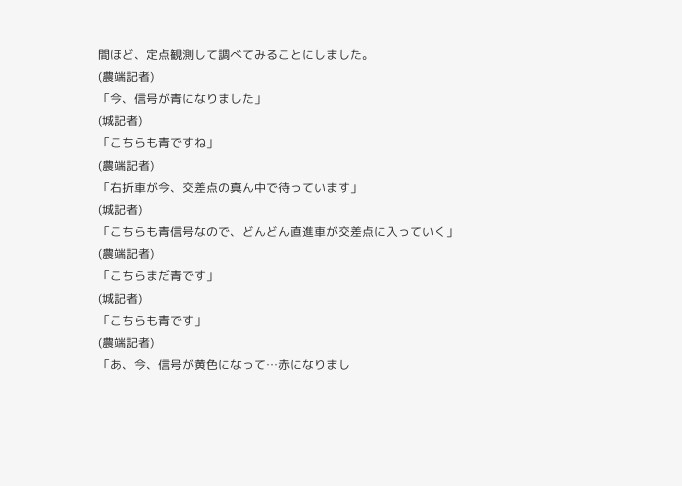間ほど、定点観測して調べてみることにしました。
(農端記者)
「今、信号が青になりました」
(城記者)
「こちらも青ですね」
(農端記者)
「右折車が今、交差点の真ん中で待っています」
(城記者)
「こちらも青信号なので、どんどん直進車が交差点に入っていく」
(農端記者)
「こちらまだ青です」
(城記者)
「こちらも青です」
(農端記者)
「あ、今、信号が黄色になって…赤になりまし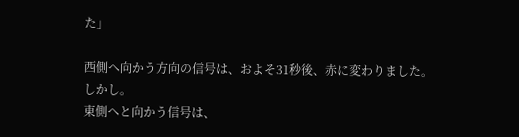た」

西側へ向かう方向の信号は、およそ31秒後、赤に変わりました。
しかし。
東側へと向かう信号は、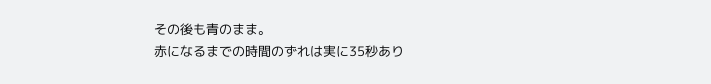その後も青のまま。
赤になるまでの時間のずれは実に35秒あり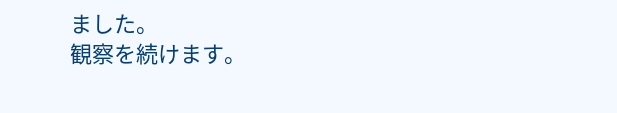ました。
観察を続けます。